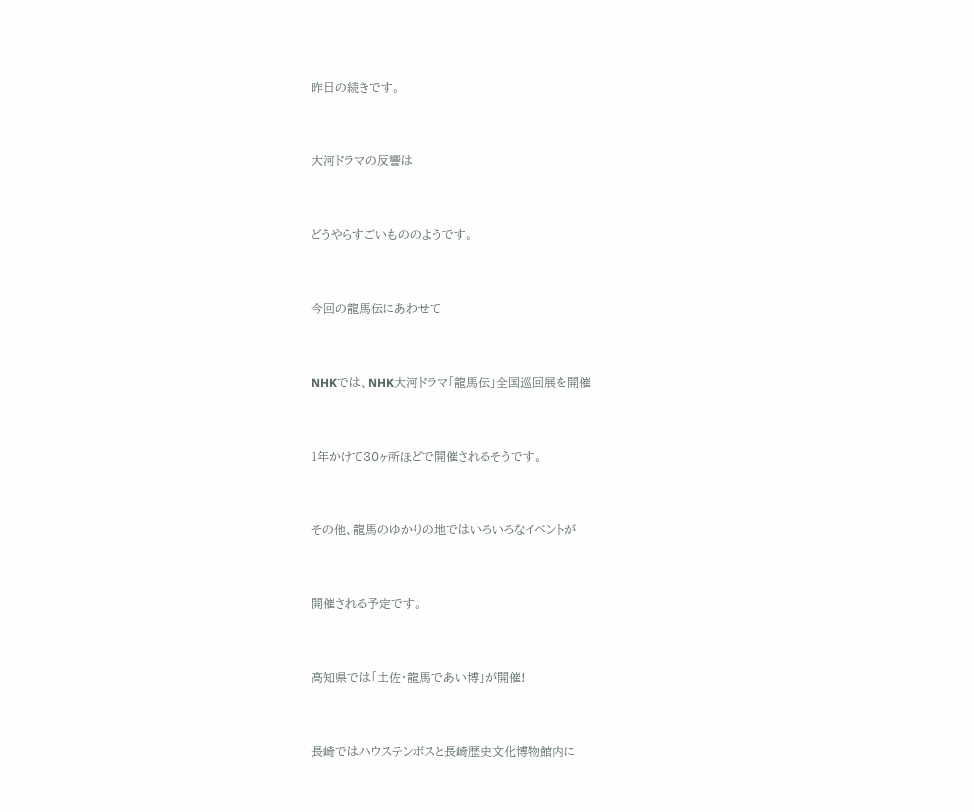昨日の続きです。


大河ドラマの反響は


どうやらすごいもののようです。


今回の龍馬伝にあわせて


NHKでは、NHK大河ドラマ「龍馬伝」全国巡回展を開催


1年かけて30ヶ所ほどで開催されるそうです。


その他、龍馬のゆかりの地ではいろいろなイベントが


開催される予定です。


高知県では「土佐・龍馬であい博」が開催!


長崎ではハウステンボスと長崎歴史文化博物館内に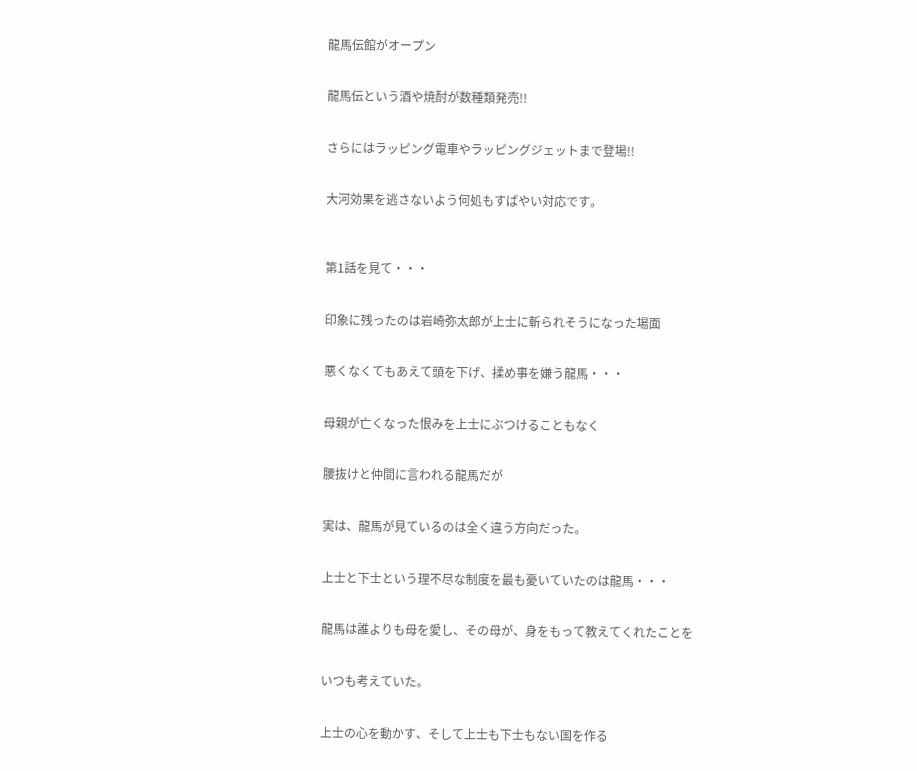龍馬伝館がオープン


龍馬伝という酒や焼酎が数種類発売!!


さらにはラッピング電車やラッピングジェットまで登場!!


大河効果を逃さないよう何処もすばやい対応です。



第1話を見て・・・


印象に残ったのは岩崎弥太郎が上士に斬られそうになった場面


悪くなくてもあえて頭を下げ、揉め事を嫌う龍馬・・・


母親が亡くなった恨みを上士にぶつけることもなく


腰抜けと仲間に言われる龍馬だが


実は、龍馬が見ているのは全く違う方向だった。


上士と下士という理不尽な制度を最も憂いていたのは龍馬・・・


龍馬は誰よりも母を愛し、その母が、身をもって教えてくれたことを


いつも考えていた。


上士の心を動かす、そして上士も下士もない国を作る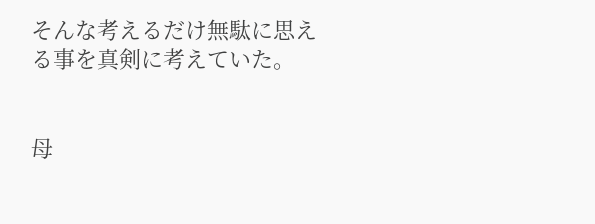そんな考えるだけ無駄に思える事を真剣に考えていた。


母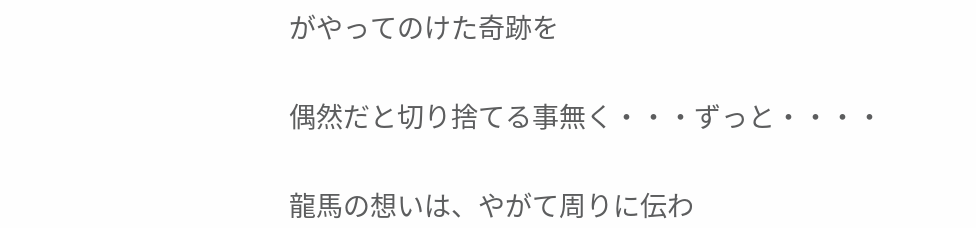がやってのけた奇跡を


偶然だと切り捨てる事無く・・・ずっと・・・・


龍馬の想いは、やがて周りに伝わ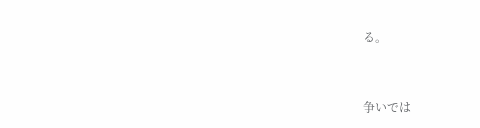る。


争いでは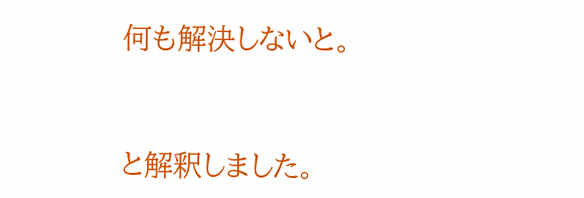何も解決しないと。



と解釈しました。